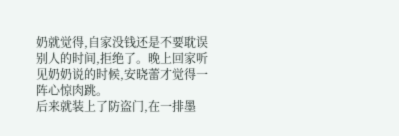奶就觉得,自家没钱还是不要耽误别人的时间,拒绝了。晚上回家听见奶奶说的时候,安晓蕾才觉得一阵心惊肉跳。
后来就装上了防盗门,在一排墨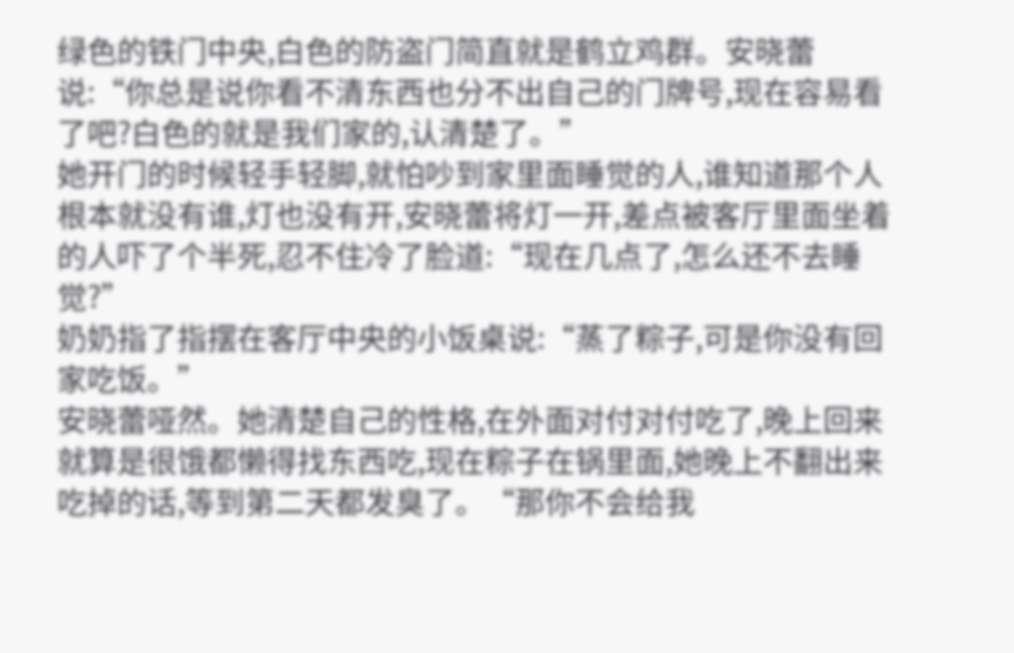绿色的铁门中央,白色的防盗门简直就是鹤立鸡群。安晓蕾说:“你总是说你看不清东西也分不出自己的门牌号,现在容易看了吧?白色的就是我们家的,认清楚了。”
她开门的时候轻手轻脚,就怕吵到家里面睡觉的人,谁知道那个人根本就没有谁,灯也没有开,安晓蕾将灯一开,差点被客厅里面坐着的人吓了个半死,忍不住冷了脸道:“现在几点了,怎么还不去睡觉?”
奶奶指了指摆在客厅中央的小饭桌说:“蒸了粽子,可是你没有回家吃饭。”
安晓蕾哑然。她清楚自己的性格,在外面对付对付吃了,晚上回来就算是很饿都懒得找东西吃,现在粽子在锅里面,她晚上不翻出来吃掉的话,等到第二天都发臭了。“那你不会给我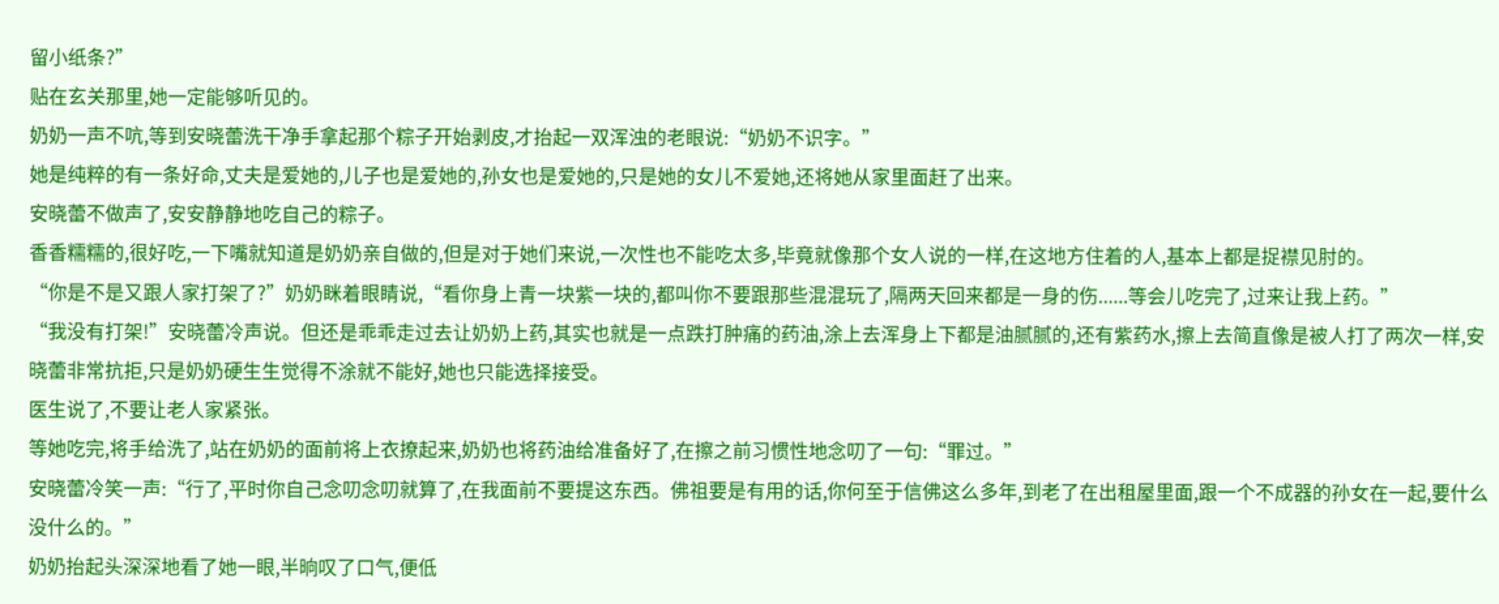留小纸条?”
贴在玄关那里,她一定能够听见的。
奶奶一声不吭,等到安晓蕾洗干净手拿起那个粽子开始剥皮,才抬起一双浑浊的老眼说:“奶奶不识字。”
她是纯粹的有一条好命,丈夫是爱她的,儿子也是爱她的,孙女也是爱她的,只是她的女儿不爱她,还将她从家里面赶了出来。
安晓蕾不做声了,安安静静地吃自己的粽子。
香香糯糯的,很好吃,一下嘴就知道是奶奶亲自做的,但是对于她们来说,一次性也不能吃太多,毕竟就像那个女人说的一样,在这地方住着的人,基本上都是捉襟见肘的。
“你是不是又跟人家打架了?”奶奶眯着眼睛说,“看你身上青一块紫一块的,都叫你不要跟那些混混玩了,隔两天回来都是一身的伤......等会儿吃完了,过来让我上药。”
“我没有打架!”安晓蕾冷声说。但还是乖乖走过去让奶奶上药,其实也就是一点跌打肿痛的药油,涂上去浑身上下都是油腻腻的,还有紫药水,擦上去简直像是被人打了两次一样,安晓蕾非常抗拒,只是奶奶硬生生觉得不涂就不能好,她也只能选择接受。
医生说了,不要让老人家紧张。
等她吃完,将手给洗了,站在奶奶的面前将上衣撩起来,奶奶也将药油给准备好了,在擦之前习惯性地念叨了一句:“罪过。”
安晓蕾冷笑一声:“行了,平时你自己念叨念叨就算了,在我面前不要提这东西。佛祖要是有用的话,你何至于信佛这么多年,到老了在出租屋里面,跟一个不成器的孙女在一起,要什么没什么的。”
奶奶抬起头深深地看了她一眼,半晌叹了口气,便低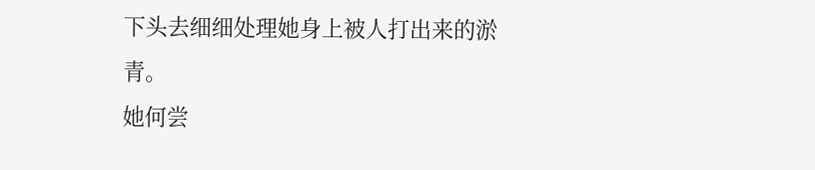下头去细细处理她身上被人打出来的淤青。
她何尝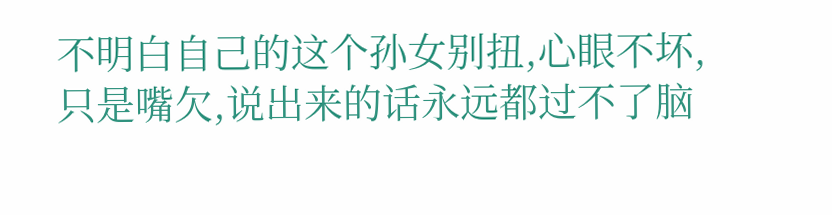不明白自己的这个孙女别扭,心眼不坏,只是嘴欠,说出来的话永远都过不了脑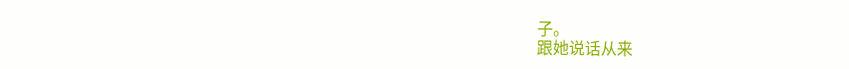子。
跟她说话从来